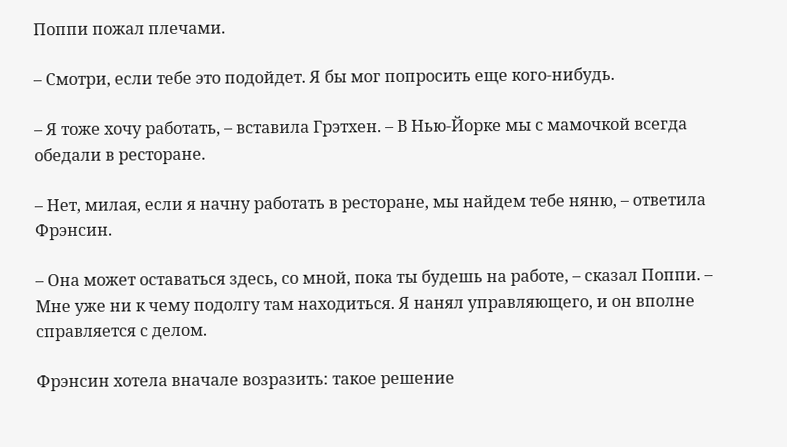Поппи пожал плечами.

– Смотри, если тебе это подойдет. Я бы мог попросить еще кого-нибудь.

– Я тоже хочу работать, – вставила Грэтхен. – В Нью-Йорке мы с мамочкой всегда обедали в ресторане.

– Нет, милая, если я начну работать в ресторане, мы найдем тебе няню, – ответила Фрэнсин.

– Она может оставаться здесь, со мной, пока ты будешь на работе, – сказал Поппи. – Мне уже ни к чему подолгу там находиться. Я нанял управляющего, и он вполне справляется с делом.

Фрэнсин хотела вначале возразить: такое решение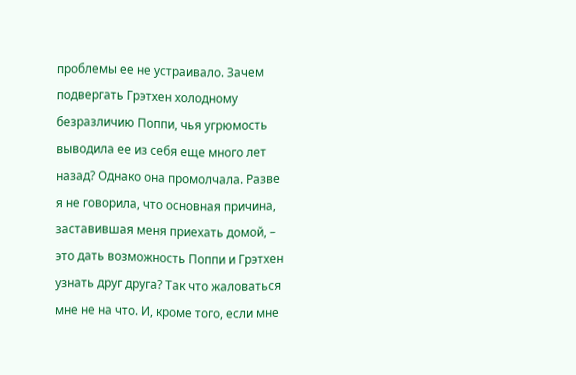проблемы ее не устраивало. Зачем подвергать Грэтхен холодному безразличию Поппи, чья угрюмость выводила ее из себя еще много лет назад? Однако она промолчала. Разве я не говорила, что основная причина, заставившая меня приехать домой, – это дать возможность Поппи и Грэтхен узнать друг друга? Так что жаловаться мне не на что. И, кроме того, если мне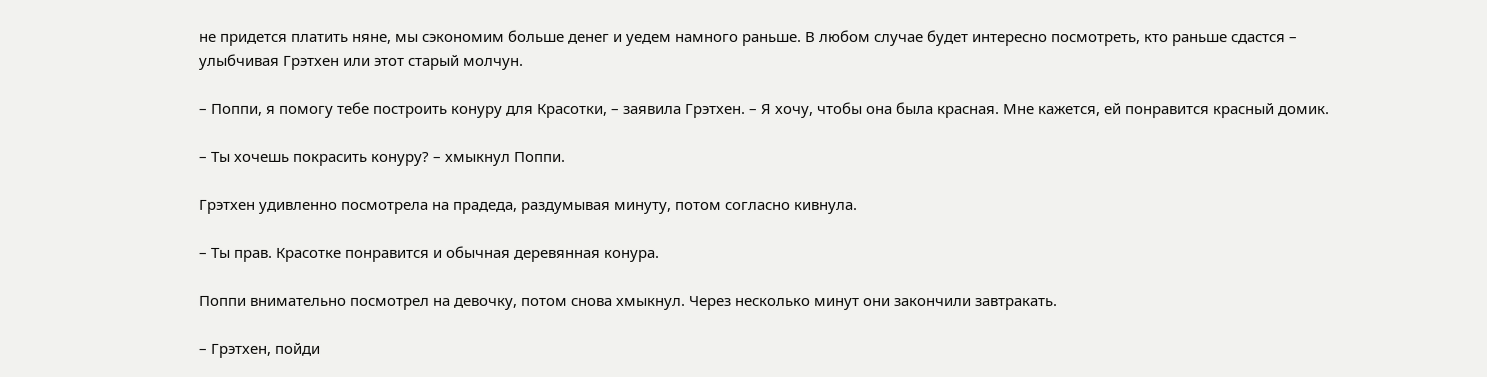не придется платить няне, мы сэкономим больше денег и уедем намного раньше. В любом случае будет интересно посмотреть, кто раньше сдастся – улыбчивая Грэтхен или этот старый молчун.

– Поппи, я помогу тебе построить конуру для Красотки, – заявила Грэтхен. – Я хочу, чтобы она была красная. Мне кажется, ей понравится красный домик.

– Ты хочешь покрасить конуру? – хмыкнул Поппи.

Грэтхен удивленно посмотрела на прадеда, раздумывая минуту, потом согласно кивнула.

– Ты прав. Красотке понравится и обычная деревянная конура.

Поппи внимательно посмотрел на девочку, потом снова хмыкнул. Через несколько минут они закончили завтракать.

– Грэтхен, пойди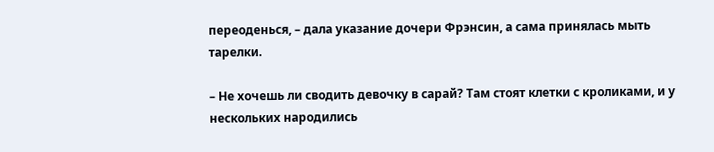переоденься, – дала указание дочери Фрэнсин, а сама принялась мыть тарелки.

– Не хочешь ли сводить девочку в сарай? Там стоят клетки с кроликами, и у нескольких народились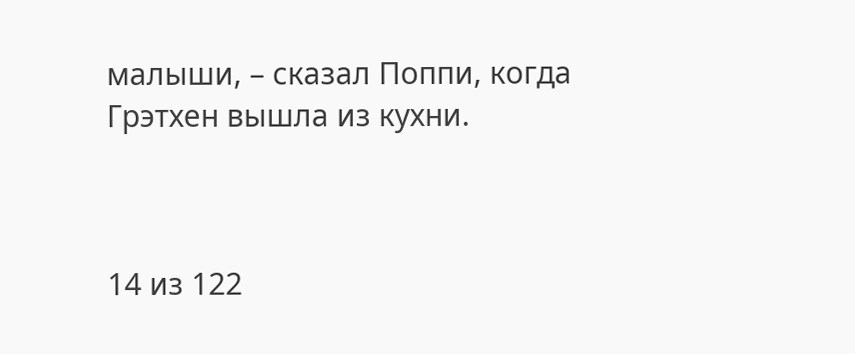малыши, – сказал Поппи, когда Грэтхен вышла из кухни.



14 из 122